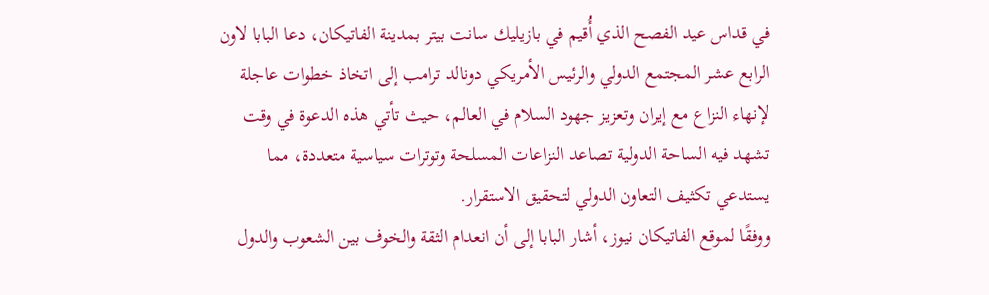في قداس عيد الفصح الذي أُقيم في بازيليك سانت بيتر بمدينة الفاتيكان، دعا البابا لاون الرابع عشر المجتمع الدولي والرئيس الأمريكي دونالد ترامب إلى اتخاذ خطوات عاجلة لإنهاء النزاع مع إيران وتعزيز جهود السلام في العالم، حيث تأتي هذه الدعوة في وقت تشهد فيه الساحة الدولية تصاعد النزاعات المسلحة وتوترات سياسية متعددة، مما يستدعي تكثيف التعاون الدولي لتحقيق الاستقرار.
ووفقًا لموقع الفاتيكان نيوز، أشار البابا إلى أن انعدام الثقة والخوف بين الشعوب والدول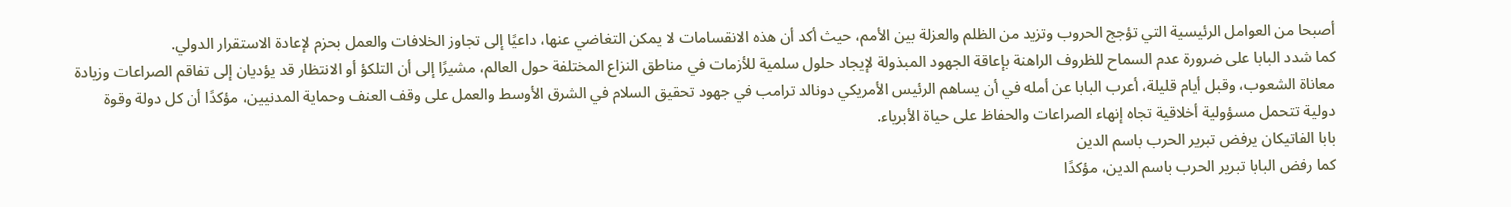أصبحا من العوامل الرئيسية التي تؤجج الحروب وتزيد من الظلم والعزلة بين الأمم، حيث أكد أن هذه الانقسامات لا يمكن التغاضي عنها، داعيًا إلى تجاوز الخلافات والعمل بحزم لإعادة الاستقرار الدولي.
كما شدد البابا على ضرورة عدم السماح للظروف الراهنة بإعاقة الجهود المبذولة لإيجاد حلول سلمية للأزمات في مناطق النزاع المختلفة حول العالم، مشيرًا إلى أن التلكؤ أو الانتظار قد يؤديان إلى تفاقم الصراعات وزيادة معاناة الشعوب، وقبل أيام قليلة، أعرب البابا عن أمله في أن يساهم الرئيس الأمريكي دونالد ترامب في جهود تحقيق السلام في الشرق الأوسط والعمل على وقف العنف وحماية المدنيين، مؤكدًا أن كل دولة وقوة دولية تتحمل مسؤولية أخلاقية تجاه إنهاء الصراعات والحفاظ على حياة الأبرياء.
بابا الفاتيكان يرفض تبرير الحرب باسم الدين
كما رفض البابا تبرير الحرب باسم الدين، مؤكدًا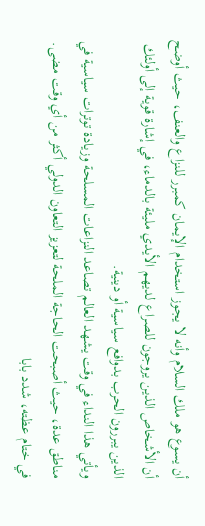أن يسوع هو ملك السلام وأنه لا يجوز استخدام الإيمان كمبرر للنزاع والعنف، حيث أوضح أن الأشخاص الذين يروجون للصراع لديهم الأيدي مليئة بالدماء، في إشارة قوية إلى أولئك الذين يبررون الحرب بدوافع سياسية أو دينية.
ويأتي هذا النداء في وقت يشهد العالم تصاعد النزاعات المسلحة وزيادة توترات سياسية في مناطق عدة، حيث أصبحت الحاجة الملحة لتعزيز التعاون الدولي أكثر من أي وقت مضى.
في ختام عظته، شدد بابا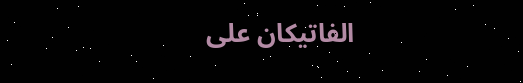الفاتيكان على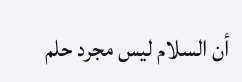أن السلام ليس مجرد حلم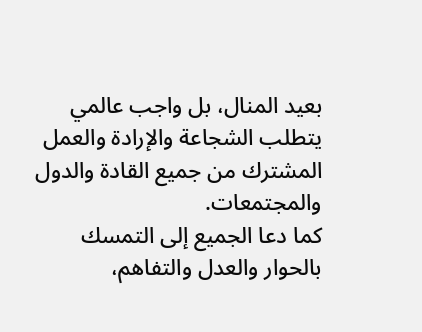بعيد المنال، بل واجب عالمي يتطلب الشجاعة والإرادة والعمل المشترك من جميع القادة والدول والمجتمعات.
كما دعا الجميع إلى التمسك بالحوار والعدل والتفاهم،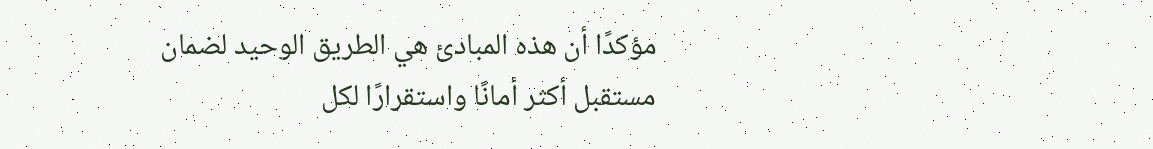مؤكدًا أن هذه المبادئ هي الطريق الوحيد لضمان مستقبل أكثر أمانًا واستقرارًا لكل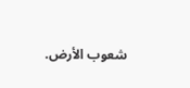شعوب الأرض.